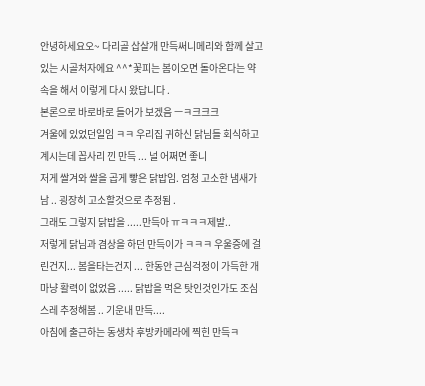안녕하세요오~ 다리골 삽살개 만득써니메리와 함께 살고있는 시골처자에요 ^^*꽃피는 봄이오면 돌아온다는 약속을 해서 이렇게 다시 왔답니다 .
본론으로 바로바로 들어가 보겠음 ㅡㅋ크크크
겨울에 있었던일임 ㅋㅋ 우리집 귀하신 닭님들 회식하고 계시는데 꼽사리 낀 만득 ... 널 어쩌면 좋니
저게 쌀겨와 쌀을 곱게 빻은 닭밥임. 엄청 고소한 냄새가 남 .. 굉장히 고소할것으로 추정됨 .
그래도 그렇지 닭밥을 .....만득아 ㅠㅋㅋㅋ제발..
저렇게 닭님과 겸상을 하던 만득이가 ㅋㅋㅋ 우울증에 걸린건지... 봄을타는건지 ... 한동안 근심걱정이 가득한 개마냥 활력이 없었음 ..... 닭밥을 먹은 탓인것인가도 조심스레 추정해봄 .. 기운내 만득....
아침에 출근하는 동생차 후방카메라에 찍힌 만득ㅋ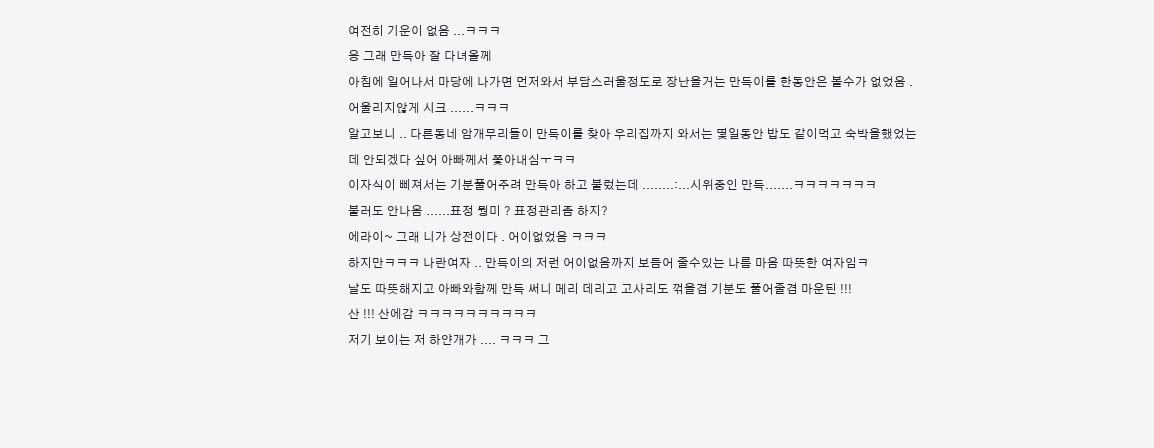여전히 기운이 없음 ...ㅋㅋㅋ
응 그래 만득아 잘 다녀올께
아침에 일어나서 마당에 나가면 먼저와서 부담스러울정도로 장난을거는 만득이를 한동안은 볼수가 없었음 . 어울리지않게 시크 ......ㅋㅋㅋ
알고보니 .. 다른동네 암개무리들이 만득이를 찾아 우리집까지 와서는 몇일동안 밥도 같이먹고 숙박을했었는데 안되겠다 싶어 아빠께서 쫓아내심ㅜㅋㅋ
이자식이 삐져서는 기분풀어주려 만득아 하고 불렀는데 ........:...시위중인 만득.......ㅋㅋㅋㅋㅋㅋㅋ
불러도 안나옴 ......표정 뭥미 ? 표정관리좀 하지?
에라이~ 그래 니가 상전이다 . 어이없었음 ㅋㅋㅋ
하지만ㅋㅋㅋ 나란여자 .. 만득이의 저런 어이없음까지 보듬어 줄수있는 나름 마음 따뜻한 여자임ㅋ
날도 따뜻해지고 아빠와함께 만득 써니 메리 데리고 고사리도 꺾을겸 기분도 풀어줄겸 마운틴 !!!
산 !!! 산에감 ㅋㅋㅋㅋㅋㅋㅋㅋㅋㅋ
저기 보이는 저 하얀개가 .... ㅋㅋㅋ 그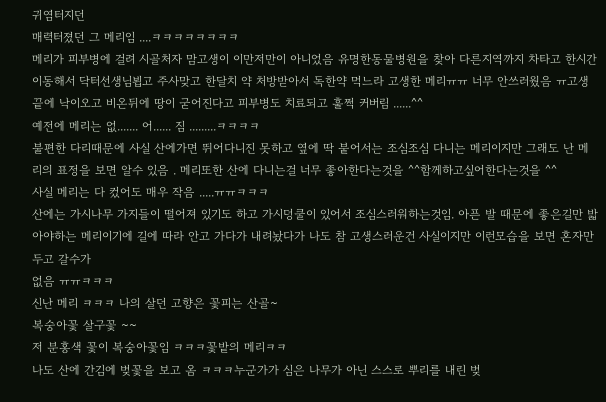귀염터지던
매력터졌던 그 메리임 ....ㅋㅋㅋㅋㅋㅋㅋㅋ
메리가 피부병에 걸려 시골처자 맘고생이 이만저만이 아니었음 유명한동물병원을 찾아 다른지역까지 차타고 한시간 이동해서 닥터선생님뵙고 주사맞고 한달치 약 처방받아서 독한약 먹느라 고생한 메리ㅠㅠ 너무 안쓰러웠음 ㅠ고생끝에 낙이오고 비온뒤에 땅이 굳어진다고 피부병도 치료되고 훌쩍 커버림 ......^^
예전에 메리는 없....... 어...... 짐 .........ㅋㅋㅋㅋ
불편한 다리때문에 사실 산에가면 뛰어다니진 못하고 옆에 딱 붙어서는 조심조심 다니는 메리이지만 그래도 난 메리의 표정을 보면 알수 있음 . 메리또한 산에 다니는걸 너무 좋아한다는것을 ^^함께하고싶어한다는것을 ^^
사실 메리는 다 컸어도 매우 작음 .....ㅠㅠㅋㅋㅋ
산에는 가시나무 가지들이 떨어져 있기도 하고 가시덩쿨이 있어서 조심스러워하는것임. 아픈 발 때문에 좋은길만 밟아야하는 메리이기에 길에 따라 안고 가다가 내려놨다가 나도 참 고생스러운건 사실이지만 이런모습을 보면 혼자만 두고 갈수가
없음 ㅠㅠㅋㅋㅋ
신난 메리 ㅋㅋㅋ 나의 살던 고향은 꽃피는 산골~
복숭아꽃 살구꽃 ~~
저 분홍색 꽃이 복숭아꽃임 ㅋㅋㅋ꽃밭의 메리ㅋㅋ
나도 산에 간김에 벚꽃을 보고 옴 ㅋㅋㅋ누군가가 심은 나무가 아닌 스스로 뿌리를 내린 벚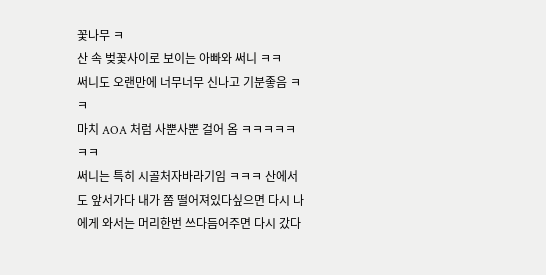꽃나무 ㅋ
산 속 벚꽃사이로 보이는 아빠와 써니 ㅋㅋ
써니도 오랜만에 너무너무 신나고 기분좋음 ㅋㅋ
마치 AOA 처럼 사뿐사뿐 걸어 옴 ㅋㅋㅋㅋㅋㅋㅋ
써니는 특히 시골처자바라기임 ㅋㅋㅋ 산에서도 앞서가다 내가 쫌 떨어져있다싶으면 다시 나에게 와서는 머리한번 쓰다듬어주면 다시 갔다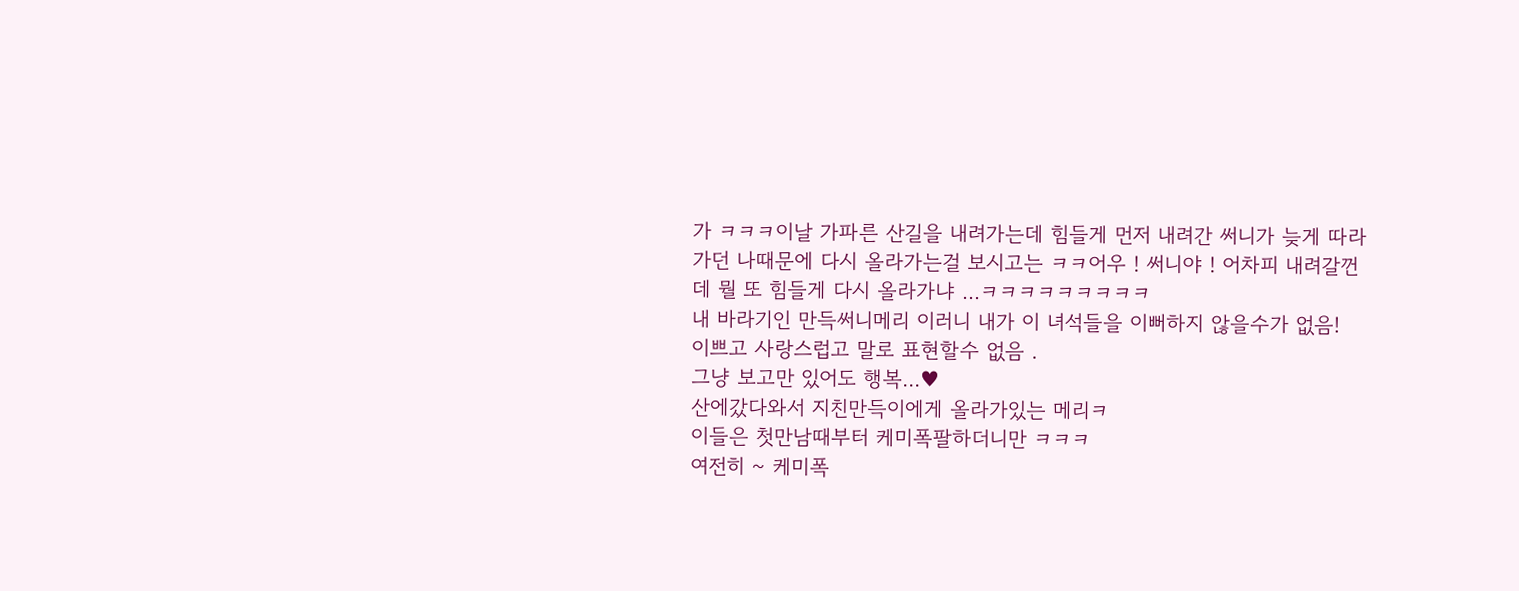가 ㅋㅋㅋ이날 가파른 산길을 내려가는데 힘들게 먼저 내려간 써니가 늦게 따라가던 나때문에 다시 올라가는걸 보시고는 ㅋㅋ어우 ! 써니야 ! 어차피 내려갈껀데 뭘 또 힘들게 다시 올라가냐 ...ㅋㅋㅋㅋㅋㅋㅋㅋㅋ
내 바라기인 만득써니메리 이러니 내가 이 녀석들을 이뻐하지 않을수가 없음!
이쁘고 사랑스럽고 말로 표현할수 없음 .
그냥 보고만 있어도 행복...♥
산에갔다와서 지친만득이에게 올라가있는 메리ㅋ
이들은 첫만남때부터 케미폭팔하더니만 ㅋㅋㅋ
여전히 ~ 케미폭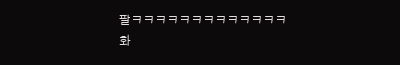팔ㅋㅋㅋㅋㅋㅋㅋㅋㅋㅋㅋㅋㅋ
화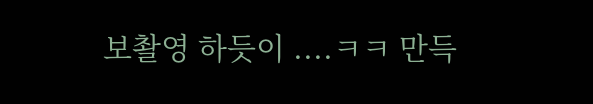보촬영 하듯이 ....ㅋㅋ 만득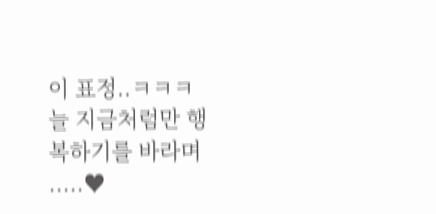이 표정..ㅋㅋㅋ
늘 지금처럼만 행복하기를 바라며 .....♥